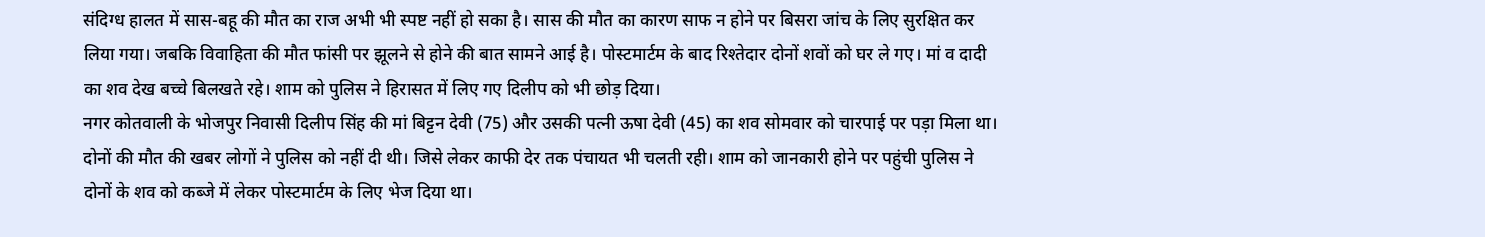संदिग्ध हालत में सास-बहू की मौत का राज अभी भी स्पष्ट नहीं हो सका है। सास की मौत का कारण साफ न होने पर बिसरा जांच के लिए सुरक्षित कर लिया गया। जबकि विवाहिता की मौत फांसी पर झूलने से होने की बात सामने आई है। पोस्टमार्टम के बाद रिश्तेदार दोनों शवों को घर ले गए। मां व दादी का शव देख बच्चे बिलखते रहे। शाम को पुलिस ने हिरासत में लिए गए दिलीप को भी छोड़ दिया।
नगर कोतवाली के भोजपुर निवासी दिलीप सिंह की मां बिट्टन देवी (75) और उसकी पत्नी ऊषा देवी (45) का शव सोमवार को चारपाई पर पड़ा मिला था। दोनों की मौत की खबर लोगों ने पुलिस को नहीं दी थी। जिसे लेकर काफी देर तक पंचायत भी चलती रही। शाम को जानकारी होने पर पहुंची पुलिस ने दोनों के शव को कब्जे में लेकर पोस्टमार्टम के लिए भेज दिया था।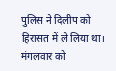पुलिस ने दिलीप को हिरासत में ले लिया था। मंगलवार को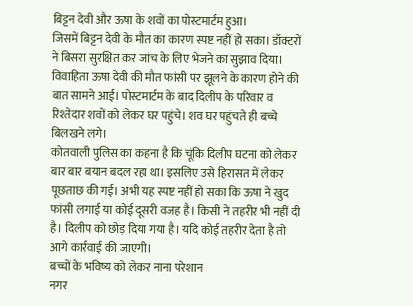बिट्टन देवी और ऊषा के शवों का पोस्टमार्टम हुआ।
जिसमें बिट्टन देवी के मौत का कारण स्पष्ट नहीं हो सका। डॉक्टरों ने बिसरा सुरक्षित कर जांच के लिए भेजने का सुझाव दिया। विवाहिता ऊषा देवी की मौत फांसी पर झूलने के कारण होने की बात सामने आई। पोस्टमार्टम के बाद दिलीप के परिवार व रिश्तेदार शवों को लेकर घर पहुंचे। शव घर पहुंचते ही बच्चे बिलखने लगे।
कोतवाली पुलिस का कहना है कि चूंकि दिलीप घटना को लेकर बार बार बयान बदल रहा था। इसलिए उसे हिरासत में लेकर पूछताछ की गई। अभी यह स्पष्ट नहीं हो सका कि ऊषा ने खुद फांसी लगाई या कोई दूसरी वजह है। किसी ने तहरीर भी नहीं दी है। दिलीप को छोड़ दिया गया है। यदि कोई तहरीर देता है तो आगे कार्रवाई की जाएगी।
बच्चों के भविष्य को लेकर नाना परेशान
नगर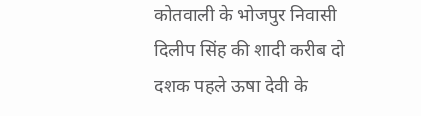कोतवाली के भोजपुर निवासी दिलीप सिंह की शादी करीब दो दशक पहले ऊषा देवी के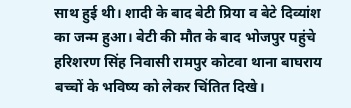साथ हुई थी। शादी के बाद बेटी प्रिया व बेटे दिव्यांश का जन्म हुआ। बेटी की मौत के बाद भोजपुर पहुंचे हरिशरण सिंह निवासी रामपुर कोटवा थाना बाघराय बच्चों के भविष्य को लेकर चिंतित दिखे।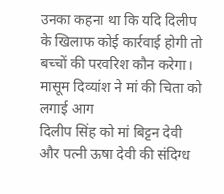उनका कहना था कि यदि दिलीप के खिलाफ कोई कार्रवाई होगी तो बच्चों की परवरिश कौन करेगा।
मासूम दिव्यांश ने मां की चिता को लगाई आग
दिलीप सिंह को मां बिट्टन देवी और पत्नी ऊषा देवी की संदिग्ध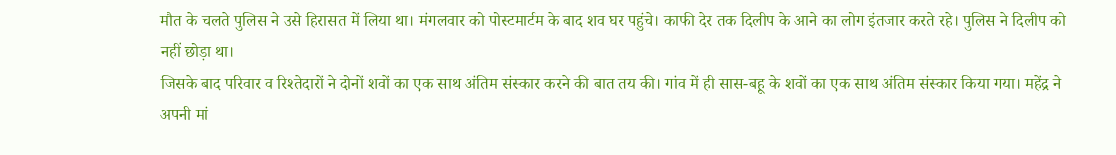मौत के चलते पुलिस ने उसे हिरासत में लिया था। मंगलवार को पोस्टमार्टम के बाद शव घर पहुंचे। काफी देर तक दिलीप के आने का लोग इंतजार करते रहे। पुलिस ने दिलीप को नहीं छोड़ा था।
जिसके बाद परिवार व रिश्तेदारों ने दोनों शवों का एक साथ अंतिम संस्कार करने की बात तय की। गांव में ही सास-बहू के शवों का एक साथ अंतिम संस्कार किया गया। महेंद्र ने अपनी मां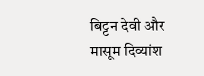बिट्टन देवी और मासूम दिव्यांश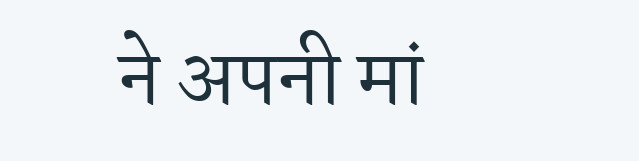ने अपनी मां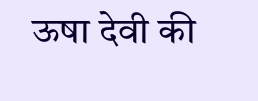ऊषा देवी की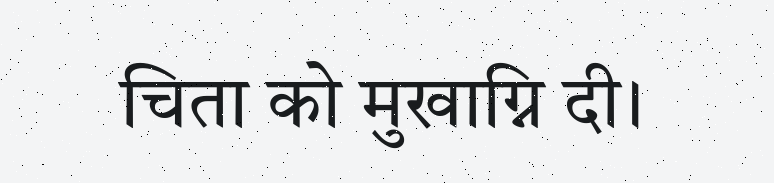चिता को मुखाग्नि दी।